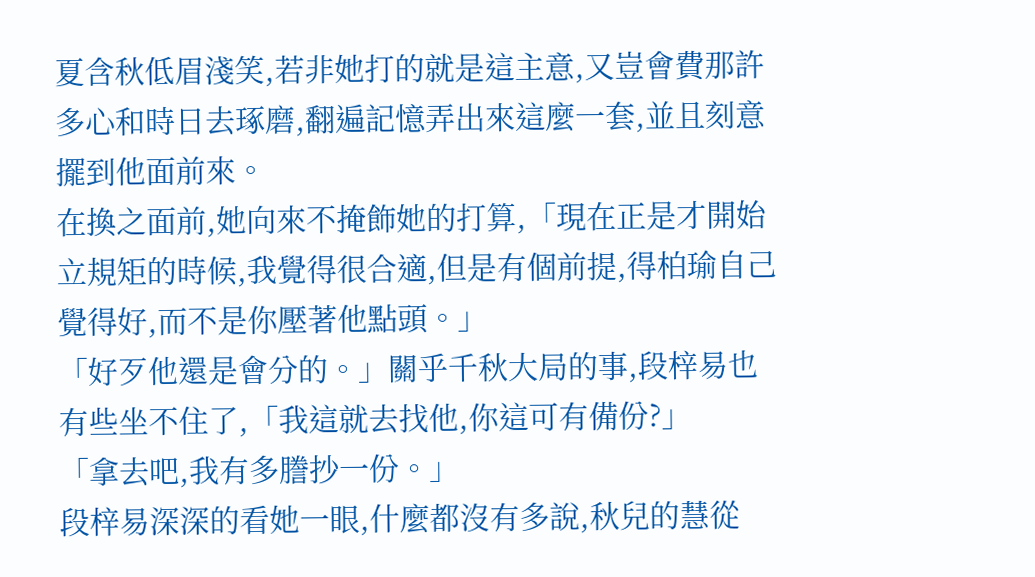夏含秋低眉淺笑,若非她打的就是這主意,又豈會費那許多心和時日去琢磨,翻遍記憶弄出來這麼一套,並且刻意擺到他面前來。
在換之面前,她向來不掩飾她的打算,「現在正是才開始立規矩的時候,我覺得很合適,但是有個前提,得柏瑜自己覺得好,而不是你壓著他點頭。」
「好歹他還是會分的。」關乎千秋大局的事,段梓易也有些坐不住了,「我這就去找他,你這可有備份?」
「拿去吧,我有多謄抄一份。」
段梓易深深的看她一眼,什麼都沒有多說,秋兒的慧從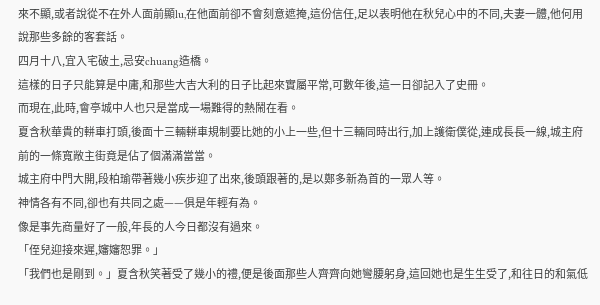來不顯,或者說從不在外人面前顯lu,在他面前卻不會刻意遮掩,這份信任,足以表明他在秋兒心中的不同,夫妻一體,他何用說那些多餘的客套話。
四月十八,宜入宅破土,忌安chuang造橋。
這樣的日子只能算是中庸,和那些大吉大利的日子比起來實屬平常,可數年後,這一日卻記入了史冊。
而現在,此時,會亭城中人也只是當成一場難得的熱鬧在看。
夏含秋華貴的軿車打頭,後面十三輛軿車規制要比她的小上一些,但十三輛同時出行,加上護衛僕從,連成長長一線,城主府前的一條寬敞主街竟是佔了個滿滿當當。
城主府中門大開,段柏瑜帶著幾小疾步迎了出來,後頭跟著的,是以鄭多新為首的一眾人等。
神情各有不同,卻也有共同之處——俱是年輕有為。
像是事先商量好了一般,年長的人今日都沒有過來。
「侄兒迎接來遲,嬸嬸恕罪。」
「我們也是剛到。」夏含秋笑著受了幾小的禮,便是後面那些人齊齊向她彎腰躬身,這回她也是生生受了,和往日的和氣低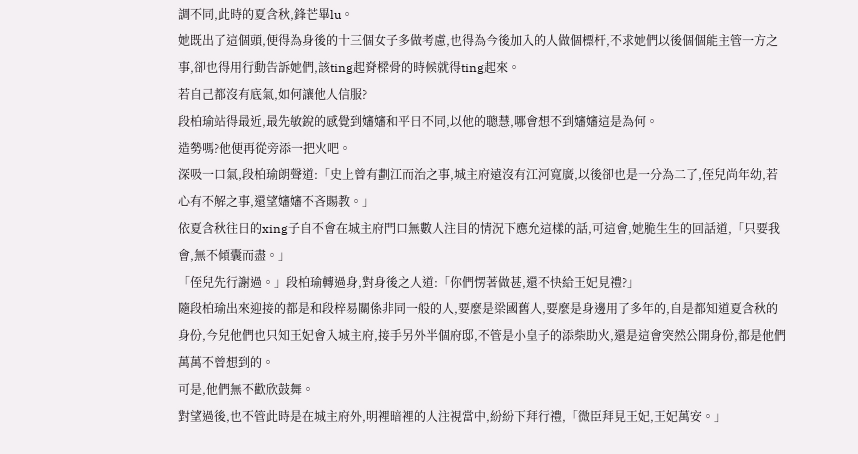調不同,此時的夏含秋,鋒芒畢lu。
她既出了這個頭,便得為身後的十三個女子多做考慮,也得為今後加入的人做個標杆,不求她們以後個個能主管一方之事,卻也得用行動告訴她們,該ting起脊樑骨的時候就得ting起來。
若自己都沒有底氣,如何讓他人信服?
段柏瑜站得最近,最先敏銳的感覺到嬸嬸和平日不同,以他的聰慧,哪會想不到嬸嬸這是為何。
造勢嗎?他便再從旁添一把火吧。
深吸一口氣,段柏瑜朗聲道:「史上曾有劃江而治之事,城主府遠沒有江河寬廣,以後卻也是一分為二了,侄兒尚年幼,若心有不解之事,還望嬸嬸不吝賜教。」
依夏含秋往日的xing子自不會在城主府門口無數人注目的情況下應允這樣的話,可這會,她脆生生的回話道,「只要我會,無不傾囊而盡。」
「侄兒先行謝過。」段柏瑜轉過身,對身後之人道:「你們愣著做甚,還不快給王妃見禮?」
隨段柏瑜出來迎接的都是和段梓易關係非同一般的人,要麼是梁國舊人,要麼是身邊用了多年的,自是都知道夏含秋的身份,今兒他們也只知王妃會入城主府,接手另外半個府邸,不管是小皇子的添柴助火,還是這會突然公開身份,都是他們萬萬不曾想到的。
可是,他們無不歡欣鼓舞。
對望過後,也不管此時是在城主府外,明裡暗裡的人注視當中,紛紛下拜行禮,「微臣拜見王妃,王妃萬安。」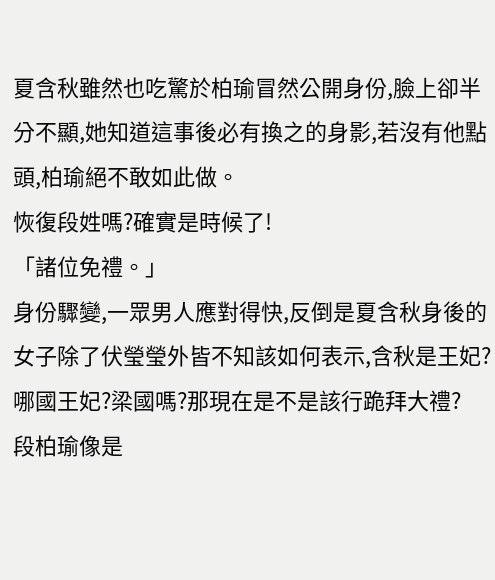夏含秋雖然也吃驚於柏瑜冒然公開身份,臉上卻半分不顯,她知道這事後必有換之的身影,若沒有他點頭,柏瑜絕不敢如此做。
恢復段姓嗎?確實是時候了!
「諸位免禮。」
身份驟變,一眾男人應對得快,反倒是夏含秋身後的女子除了伏瑩瑩外皆不知該如何表示,含秋是王妃?哪國王妃?梁國嗎?那現在是不是該行跪拜大禮?
段柏瑜像是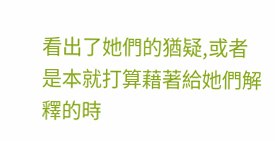看出了她們的猶疑,或者是本就打算藉著給她們解釋的時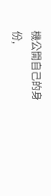機公開自己的身份,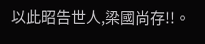以此昭告世人,梁國尚存!!。